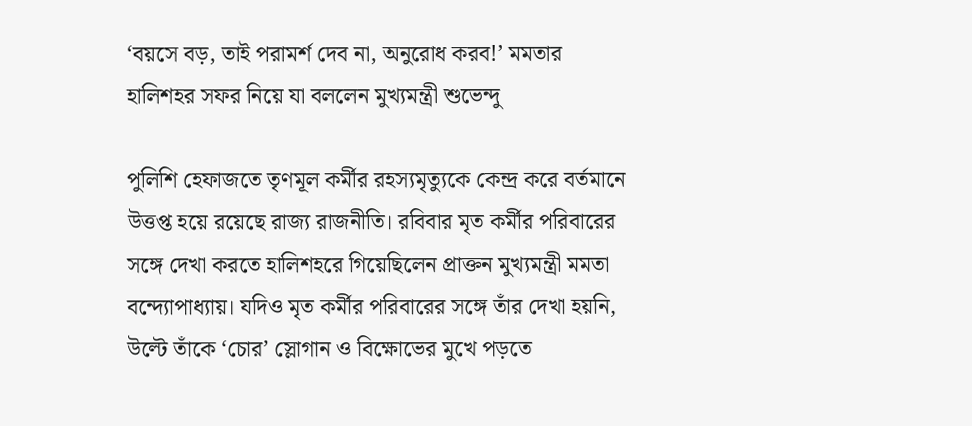‘বয়সে বড়, তাই পরামর্শ দেব না, অনুরোধ করব!’ মমতার হালিশহর সফর নিয়ে যা বললেন মুখ্যমন্ত্রী শুভেন্দু

পুলিশি হেফাজতে তৃণমূল কর্মীর রহস্যমৃত্যুকে কেন্দ্র করে বর্তমানে উত্তপ্ত হয়ে রয়েছে রাজ্য রাজনীতি। রবিবার মৃত কর্মীর পরিবারের সঙ্গে দেখা করতে হালিশহরে গিয়েছিলেন প্রাক্তন মুখ্যমন্ত্রী মমতা বন্দ্যোপাধ্যায়। যদিও মৃত কর্মীর পরিবারের সঙ্গে তাঁর দেখা হয়নি, উল্টে তাঁকে ‘চোর’ স্লোগান ও বিক্ষোভের মুখে পড়তে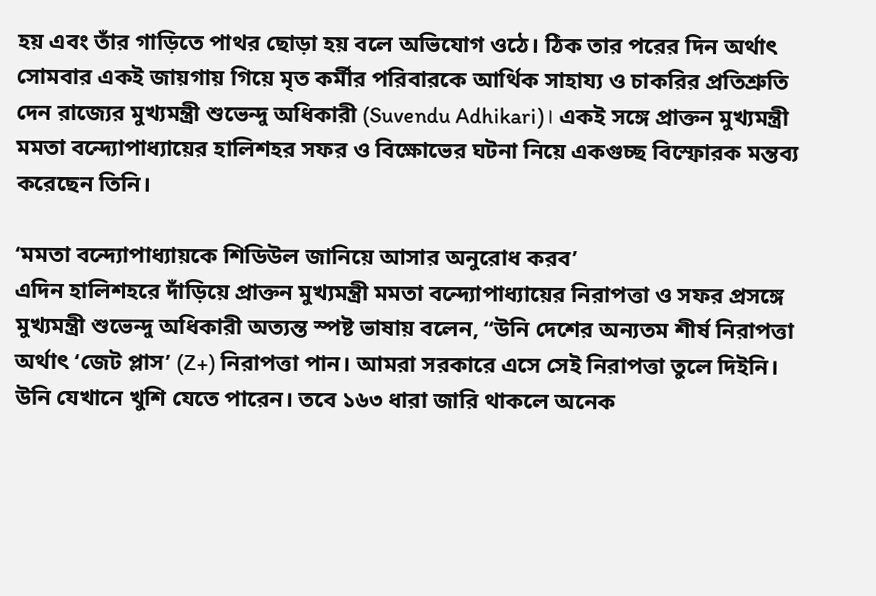হয় এবং তাঁর গাড়িতে পাথর ছোড়া হয় বলে অভিযোগ ওঠে। ঠিক তার পরের দিন অর্থাৎ সোমবার একই জায়গায় গিয়ে মৃত কর্মীর পরিবারকে আর্থিক সাহায্য ও চাকরির প্রতিশ্রুতি দেন রাজ্যের মুখ্যমন্ত্রী শুভেন্দু অধিকারী (Suvendu Adhikari)। একই সঙ্গে প্রাক্তন মুখ্যমন্ত্রী মমতা বন্দ্যোপাধ্যায়ের হালিশহর সফর ও বিক্ষোভের ঘটনা নিয়ে একগুচ্ছ বিস্ফোরক মন্তব্য করেছেন তিনি।

‘মমতা বন্দ্যোপাধ্যায়কে শিডিউল জানিয়ে আসার অনুরোধ করব’
এদিন হালিশহরে দাঁড়িয়ে প্রাক্তন মুখ্যমন্ত্রী মমতা বন্দ্যোপাধ্যায়ের নিরাপত্তা ও সফর প্রসঙ্গে মুখ্যমন্ত্রী শুভেন্দু অধিকারী অত্যন্ত স্পষ্ট ভাষায় বলেন, “উনি দেশের অন্যতম শীর্ষ নিরাপত্তা অর্থাৎ ‘জেট প্লাস’ (Z+) নিরাপত্তা পান। আমরা সরকারে এসে সেই নিরাপত্তা তুলে দিইনি। উনি যেখানে খুশি যেতে পারেন। তবে ১৬৩ ধারা জারি থাকলে অনেক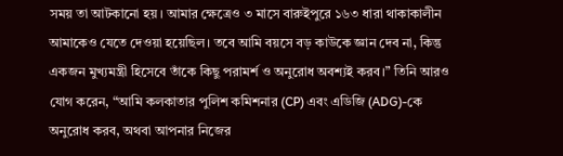সময় তা আটকানো হয়। আমার ক্ষেত্রেও ৩ মাসে বারুইপুরে ১৬৩ ধারা থাকাকালীন আমাকেও যেতে দেওয়া হয়েছিল। তবে আমি বয়সে বড় কাউকে জ্ঞান দেব না, কিন্তু একজন মুখ্যমন্ত্রী হিসেবে তাঁকে কিছু পরামর্শ ও অনুরোধ অবশ্যই করব।” তিনি আরও যোগ করেন, “আমি কলকাতার পুলিশ কমিশনার (CP) এবং এডিজি (ADG)-কে অনুরোধ করব, অথবা আপনার নিজের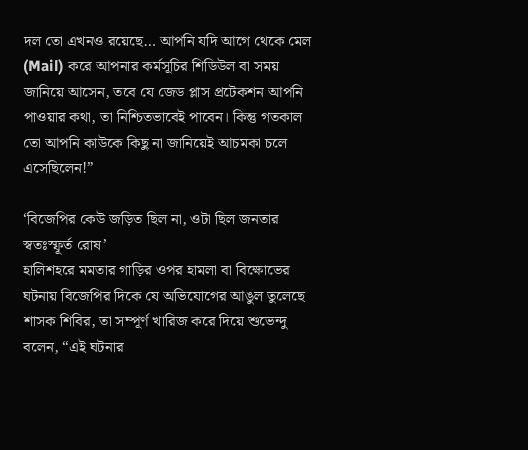দল তো এখনও রয়েছে… আপনি যদি আগে থেকে মেল (Mail) করে আপনার কর্মসূচির শিডিউল বা সময় জানিয়ে আসেন, তবে যে জেড প্লাস প্রটেকশন আপনি পাওয়ার কথা, তা নিশ্চিতভাবেই পাবেন। কিন্তু গতকাল তো আপনি কাউকে কিছু না জানিয়েই আচমকা চলে এসেছিলেন!”

‘বিজেপির কেউ জড়িত ছিল না, ওটা ছিল জনতার স্বতঃস্ফূর্ত রোষ’
হালিশহরে মমতার গাড়ির ওপর হামলা বা বিক্ষোভের ঘটনায় বিজেপির দিকে যে অভিযোগের আঙুল তুলেছে শাসক শিবির, তা সম্পূর্ণ খারিজ করে দিয়ে শুভেন্দু বলেন, “এই ঘটনার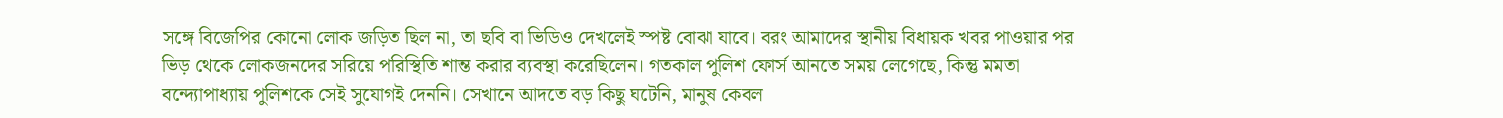সঙ্গে বিজেপির কোনো লোক জড়িত ছিল না, তা ছবি বা ভিডিও দেখলেই স্পষ্ট বোঝা যাবে। বরং আমাদের স্থানীয় বিধায়ক খবর পাওয়ার পর ভিড় থেকে লোকজনদের সরিয়ে পরিস্থিতি শান্ত করার ব্যবস্থা করেছিলেন। গতকাল পুলিশ ফোর্স আনতে সময় লেগেছে, কিন্তু মমতা বন্দ্যোপাধ্যায় পুলিশকে সেই সুযোগই দেননি। সেখানে আদতে বড় কিছু ঘটেনি, মানুষ কেবল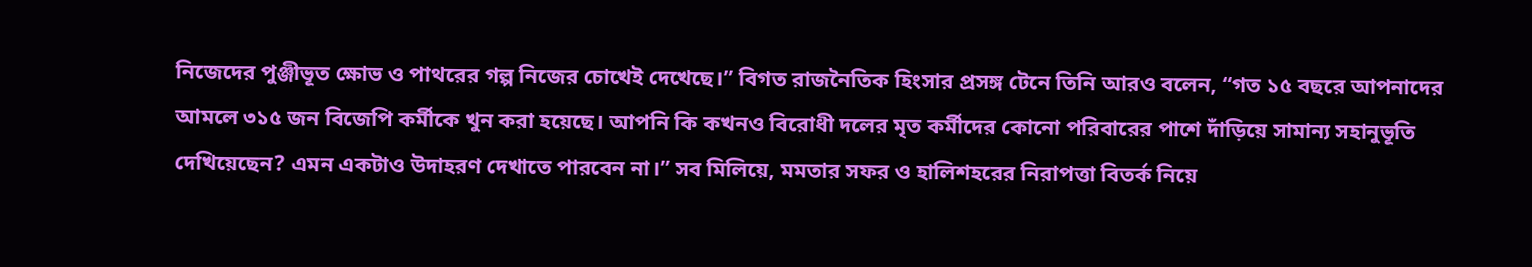নিজেদের পুঞ্জীভূত ক্ষোভ ও পাথরের গল্প নিজের চোখেই দেখেছে।” বিগত রাজনৈতিক হিংসার প্রসঙ্গ টেনে তিনি আরও বলেন, “গত ১৫ বছরে আপনাদের আমলে ৩১৫ জন বিজেপি কর্মীকে খুন করা হয়েছে। আপনি কি কখনও বিরোধী দলের মৃত কর্মীদের কোনো পরিবারের পাশে দাঁড়িয়ে সামান্য সহানুভূতি দেখিয়েছেন? এমন একটাও উদাহরণ দেখাতে পারবেন না।” সব মিলিয়ে, মমতার সফর ও হালিশহরের নিরাপত্তা বিতর্ক নিয়ে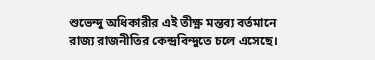শুভেন্দু অধিকারীর এই তীক্ষ্ণ মন্তব্য বর্তমানে রাজ্য রাজনীতির কেন্দ্রবিন্দুতে চলে এসেছে।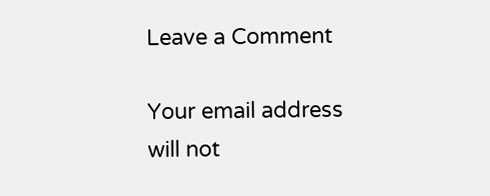Leave a Comment

Your email address will not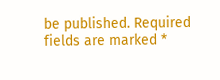be published. Required fields are marked *